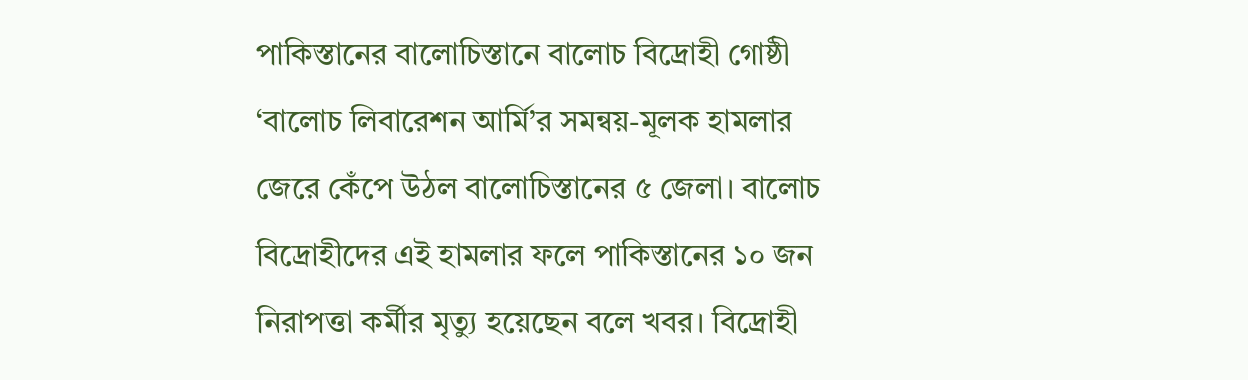পাকিস্তানের বালোচিস্তানে বালোচ বিদ্রোহী গোষ্ঠী ‘বালোচ লিবারেশন আর্মি’র সমন্বয়-মূলক হামলার জেরে কেঁপে উঠল বালোচিস্তানের ৫ জেলা। বালোচ বিদ্রোহীদের এই হামলার ফলে পাকিস্তানের ১০ জন নিরাপত্তা কর্মীর মৃত্যু হয়েছেন বলে খবর। বিদ্রোহী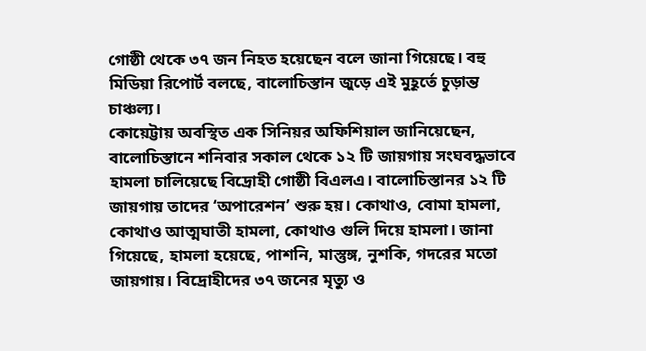গোষ্ঠী থেকে ৩৭ জন নিহত হয়েছেন বলে জানা গিয়েছে। বহু মিডিয়া রিপোর্ট বলছে, বালোচিস্তান জুড়ে এই মুহূর্তে চুড়ান্ত চাঞ্চল্য।
কোয়েট্টায় অবস্থিত এক সিনিয়র অফিশিয়াল জানিয়েছেন, বালোচিস্তানে শনিবার সকাল থেকে ১২ টি জায়গায় সংঘবদ্ধভাবে হামলা চালিয়েছে বিদ্রোহী গোষ্ঠী বিএলএ। বালোচিস্তানর ১২ টি জায়গায় তাদের ‘অপারেশন’ শুরু হয়। কোথাও, বোমা হামলা, কোথাও আত্মঘাতী হামলা, কোথাও গুলি দিয়ে হামলা। জানা গিয়েছে, হামলা হয়েছে, পাশনি, মাস্তুঙ্গ, নুশকি, গদরের মতো জায়গায়। বিদ্রোহীদের ৩৭ জনের মৃত্যু ও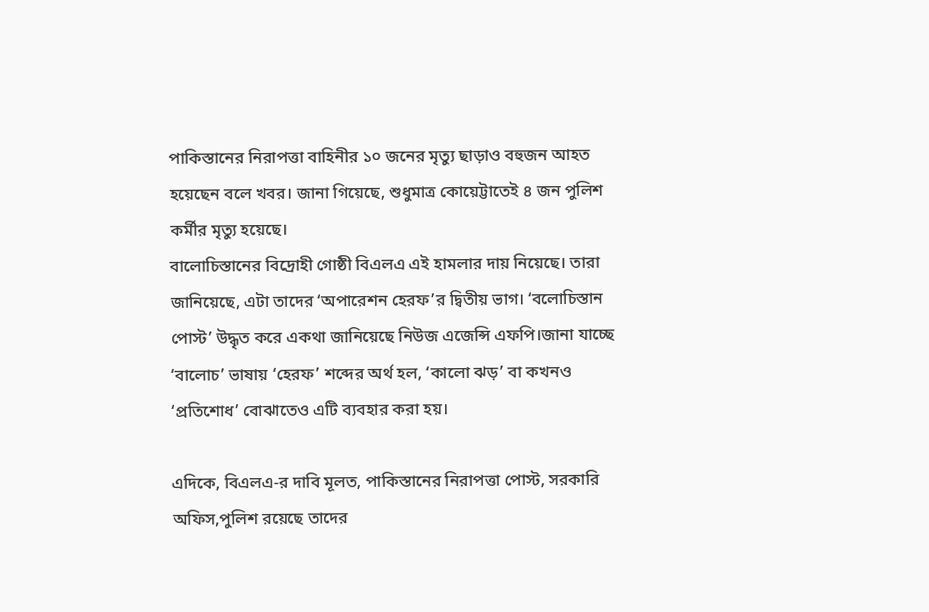পাকিস্তানের নিরাপত্তা বাহিনীর ১০ জনের মৃত্যু ছাড়াও বহুজন আহত হয়েছেন বলে খবর। জানা গিয়েছে, শুধুমাত্র কোয়েট্টাতেই ৪ জন পুলিশ কর্মীর মৃত্যু হয়েছে।
বালোচিস্তানের বিদ্রোহী গোষ্ঠী বিএলএ এই হামলার দায় নিয়েছে। তারা জানিয়েছে, এটা তাদের ‘অপারেশন হেরফ’র দ্বিতীয় ভাগ। ‘বলোচিস্তান পোস্ট’ উদ্ধৃত করে একথা জানিয়েছে নিউজ এজেন্সি এফপি।জানা যাচ্ছে ‘বালোচ’ ভাষায় ‘হেরফ’ শব্দের অর্থ হল, ‘কালো ঝড়’ বা কখনও ‘প্রতিশোধ’ বোঝাতেও এটি ব্যবহার করা হয়।

এদিকে, বিএলএ-র দাবি মূলত, পাকিস্তানের নিরাপত্তা পোস্ট, সরকারি অফিস,পুলিশ রয়েছে তাদের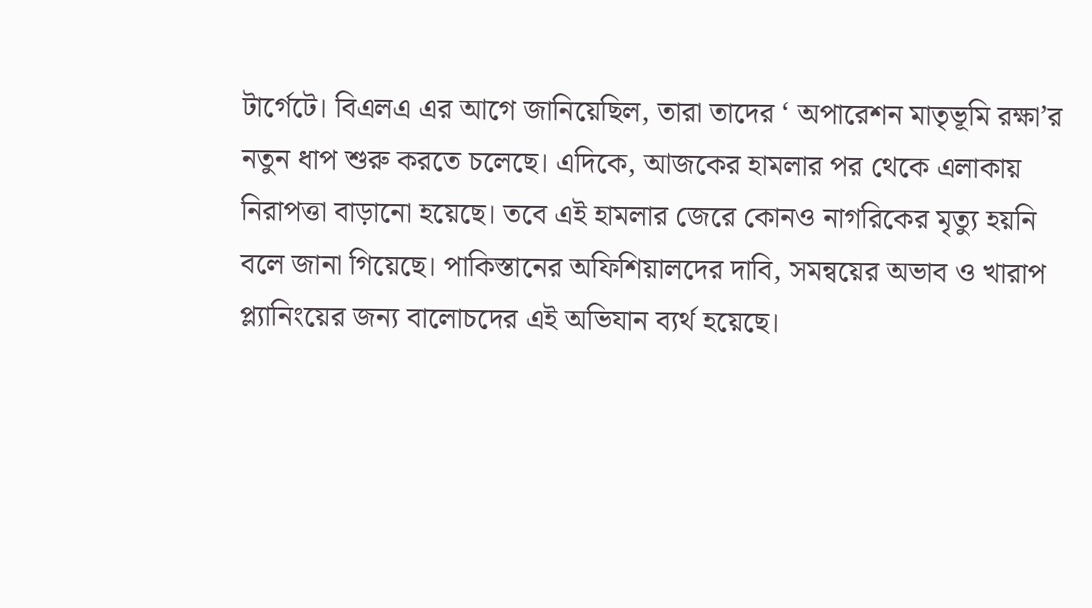টার্গেটে। বিএলএ এর আগে জানিয়েছিল, তারা তাদের ‘ অপারেশন মাতৃভূমি রক্ষা’র নতুন ধাপ শুরু করতে চলেছে। এদিকে, আজকের হামলার পর থেকে এলাকায় নিরাপত্তা বাড়ানো হয়েছে। তবে এই হামলার জেরে কোনও নাগরিকের মৃত্যু হয়নি বলে জানা গিয়েছে। পাকিস্তানের অফিশিয়ালদের দাবি, সমন্বয়ের অভাব ও খারাপ প্ল্যানিংয়ের জন্য বালোচদের এই অভিযান ব্যর্থ হয়েছে।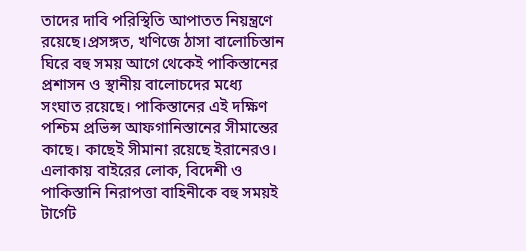তাদের দাবি পরিস্থিতি আপাতত নিয়ন্ত্রণে রয়েছে।প্রসঙ্গত, খণিজে ঠাসা বালোচিস্তান ঘিরে বহু সময় আগে থেকেই পাকিস্তানের প্রশাসন ও স্থানীয় বালোচদের মধ্যে সংঘাত রয়েছে। পাকিস্তানের এই দক্ষিণ পশ্চিম প্রভিন্স আফগানিস্তানের সীমান্তের কাছে। কাছেই সীমানা রয়েছে ইরানেরও। এলাকায় বাইরের লোক, বিদেশী ও পাকিস্তানি নিরাপত্তা বাহিনীকে বহু সময়ই টার্গেট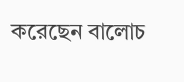করেছেন বালোচ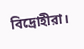বিদ্রোহীরা।